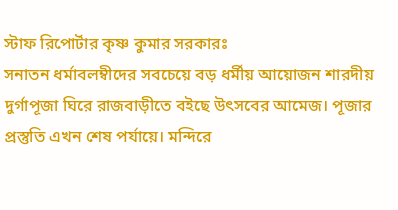স্টাফ রিপোর্টার কৃষ্ণ কুমার সরকারঃ
সনাতন ধর্মাবলম্বীদের সবচেয়ে বড় ধর্মীয় আয়োজন শারদীয় দুর্গাপূজা ঘিরে রাজবাড়ীতে বইছে উৎসবের আমেজ। পূজার প্রস্তুতি এখন শেষ পর্যায়ে। মন্দিরে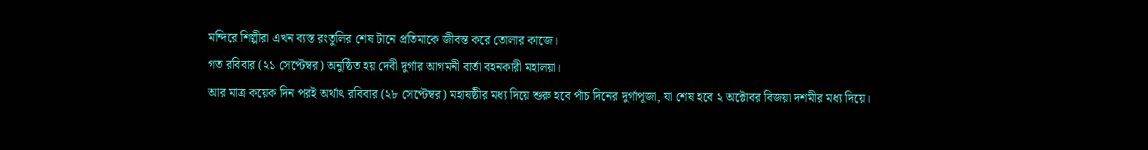মন্দিরে শিল্পীরা এখন ব্যস্ত রংতুলির শেষ টানে প্রতিমাকে জীবন্ত করে তোলার কাজে।
গত রবিবার (২১ সেপ্টেম্বর) অনুষ্ঠিত হয় দেবী দুর্গার আগমনী বার্তা বহনকারী মহালয়া।
আর মাত্র কয়েক দিন পরই অর্থাৎ রবিবার (২৮ সেপ্টেম্বর) মহাষষ্ঠীর মধ্য দিয়ে শুরু হবে পাঁচ দিনের দুর্গাপূজা, যা শেষ হবে ২ অক্টোবর বিজয়া দশমীর মধ্য দিয়ে।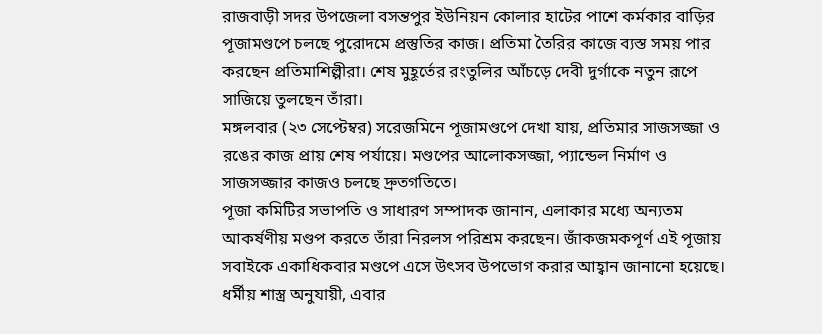রাজবাড়ী সদর উপজেলা বসন্তপুর ইউনিয়ন কোলার হাটের পাশে কর্মকার বাড়ির পূজামণ্ডপে চলছে পুরোদমে প্রস্তুতির কাজ। প্রতিমা তৈরির কাজে ব্যস্ত সময় পার করছেন প্রতিমাশিল্পীরা। শেষ মুহূর্তের রংতুলির আঁচড়ে দেবী দুর্গাকে নতুন রূপে সাজিয়ে তুলছেন তাঁরা।
মঙ্গলবার (২৩ সেপ্টেম্বর) সরেজমিনে পূজামণ্ডপে দেখা যায়, প্রতিমার সাজসজ্জা ও রঙের কাজ প্রায় শেষ পর্যায়ে। মণ্ডপের আলোকসজ্জা, প্যান্ডেল নির্মাণ ও সাজসজ্জার কাজও চলছে দ্রুতগতিতে।
পূজা কমিটির সভাপতি ও সাধারণ সম্পাদক জানান, এলাকার মধ্যে অন্যতম আকর্ষণীয় মণ্ডপ করতে তাঁরা নিরলস পরিশ্রম করছেন। জাঁকজমকপূর্ণ এই পূজায় সবাইকে একাধিকবার মণ্ডপে এসে উৎসব উপভোগ করার আহ্বান জানানো হয়েছে।
ধর্মীয় শাস্ত্র অনুযায়ী, এবার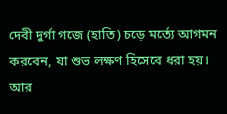দেবী দুর্গা গজে (হাতি) চড়ে মর্ত্যে আগমন করবেন, যা শুভ লক্ষণ হিসেবে ধরা হয়। আর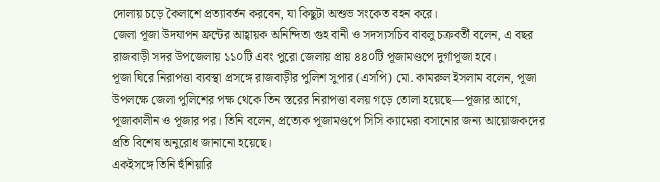দোলায় চড়ে কৈলাশে প্রত্যাবর্তন করবেন, যা কিছুটা অশুভ সংকেত বহন করে।
জেলা পূজা উদযাপন ফ্রন্টের আহ্বায়ক অনিন্দিতা গুহ বানী ও সদস্যসচিব বাবলু চক্রবর্তী বলেন, এ বছর রাজবাড়ী সদর উপজেলায় ১১০টি এবং পুরো জেলায় প্রায় ৪৪০টি পূজামণ্ডপে দুর্গাপূজা হবে।
পূজা ঘিরে নিরাপত্তা ব্যবস্থা প্রসঙ্গে রাজবাড়ীর পুলিশ সুপার (এসপি) মো. কামরুল ইসলাম বলেন, পূজা উপলক্ষে জেলা পুলিশের পক্ষ থেকে তিন স্তরের নিরাপত্তা বলয় গড়ে তোলা হয়েছে—পূজার আগে, পূজাকালীন ও পূজার পর। তিনি বলেন, প্রত্যেক পূজামণ্ডপে সিসি ক্যামেরা বসানোর জন্য আয়োজকদের প্রতি বিশেষ অনুরোধ জানানো হয়েছে।
একইসঙ্গে তিনি হুঁশিয়ারি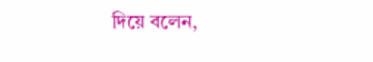দিয়ে বলেন,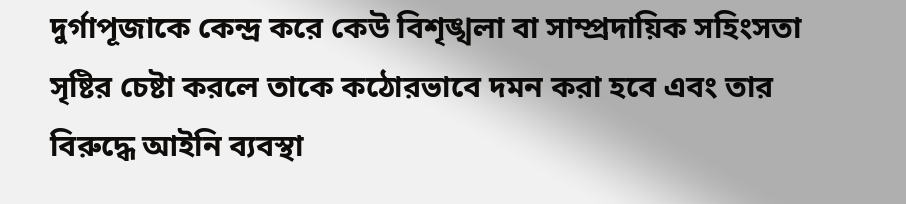দুর্গাপূজাকে কেন্দ্র করে কেউ বিশৃঙ্খলা বা সাম্প্রদায়িক সহিংসতা সৃষ্টির চেষ্টা করলে তাকে কঠোরভাবে দমন করা হবে এবং তার বিরুদ্ধে আইনি ব্যবস্থা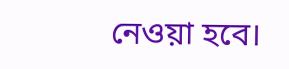নেওয়া হবে।